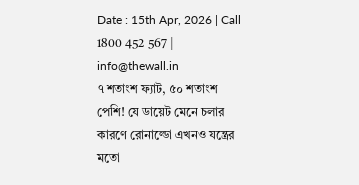Date : 15th Apr, 2026 | Call 1800 452 567 | info@thewall.in
৭ শতাংশ ফ্যাট, ৫০ শতাংশ পেশি! যে ডায়েট মেনে চলার কারণে রোনাল্ডো এখনও যন্ত্রের মতো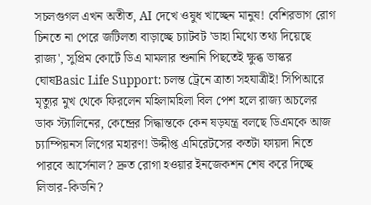সচলগুগল এখন অতীত, AI দেখে ওষুধ খাচ্ছেন মানুষ! বেশিরভাগ রোগ চিনতে না পেরে জটিলতা বাড়াচ্ছে চ্যাটবট 'ডাহা মিথ্যে তথ্য দিয়েছে রাজ্য', সুপ্রিম কোর্টে ডিএ মামলার শুনানি পিছতেই ক্ষুব্ধ ভাস্কর ঘোষBasic Life Support: চলন্ত ট্রেনে ত্রাতা সহযাত্রীই! সিপিআরে মৃত্যুর মুখ থেকে ফিরলেন মহিলামহিলা বিল পেশ হলে রাজ্য অচলের ডাক স্ট্যালিনের, কেন্দ্রের সিদ্ধান্তকে কেন ষড়যন্ত্র বলছে ডিএমকে আজ চ্যাম্পিয়নস লিগের মহারণ! উদ্দীপ্ত এমিরেটসের কতটা ফায়দা নিতে পারবে আর্সেনাল? দ্রুত রোগা হওয়ার ইনজেকশন শেষ করে দিচ্ছে লিভার-কিডনি?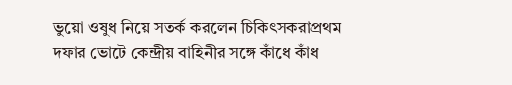ভুয়ো ওষুধ নিয়ে সতর্ক করলেন চিকিৎসকরাপ্রথম দফার ভোটে কেন্দ্রীয় বাহিনীর সঙ্গে কাঁধে কাঁধ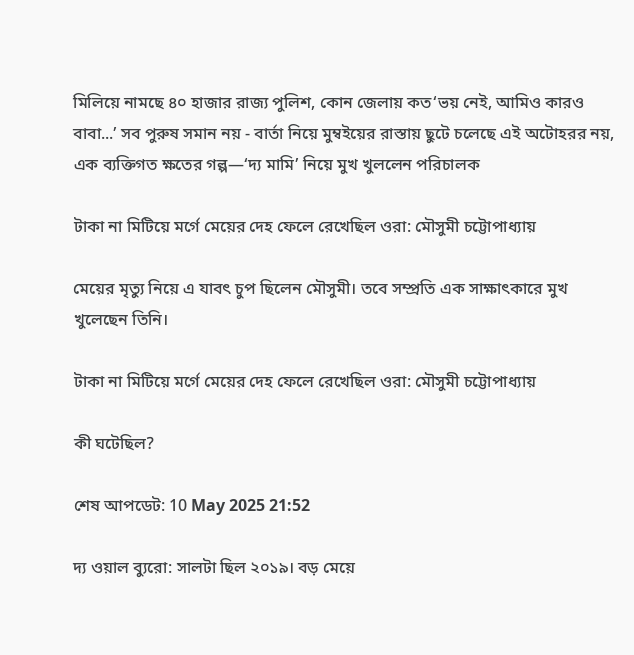মিলিয়ে নামছে ৪০ হাজার রাজ্য পুলিশ, কোন জেলায় কত‘ভয় নেই, আমিও কারও বাবা...’ সব পুরুষ সমান নয় - বার্তা নিয়ে মুম্বইয়ের রাস্তায় ছুটে চলেছে এই অটোহরর নয়, এক ব্যক্তিগত ক্ষতের গল্প—‘দ্য মামি’ নিয়ে মুখ খুললেন পরিচালক

টাকা না মিটিয়ে মর্গে মেয়ের দেহ ফেলে রেখেছিল ওরা: মৌসুমী চট্টোপাধ্যায়

মেয়ের মৃত্যু নিয়ে এ যাবৎ চুপ ছিলেন মৌসুমী। তবে সম্প্রতি এক সাক্ষাৎকারে মুখ খুলেছেন তিনি।

টাকা না মিটিয়ে মর্গে মেয়ের দেহ ফেলে রেখেছিল ওরা: মৌসুমী চট্টোপাধ্যায়

কী ঘটেছিল?

শেষ আপডেট: 10 May 2025 21:52

দ্য ওয়াল ব্যুরো: সালটা ছিল ২০১৯। বড় মেয়ে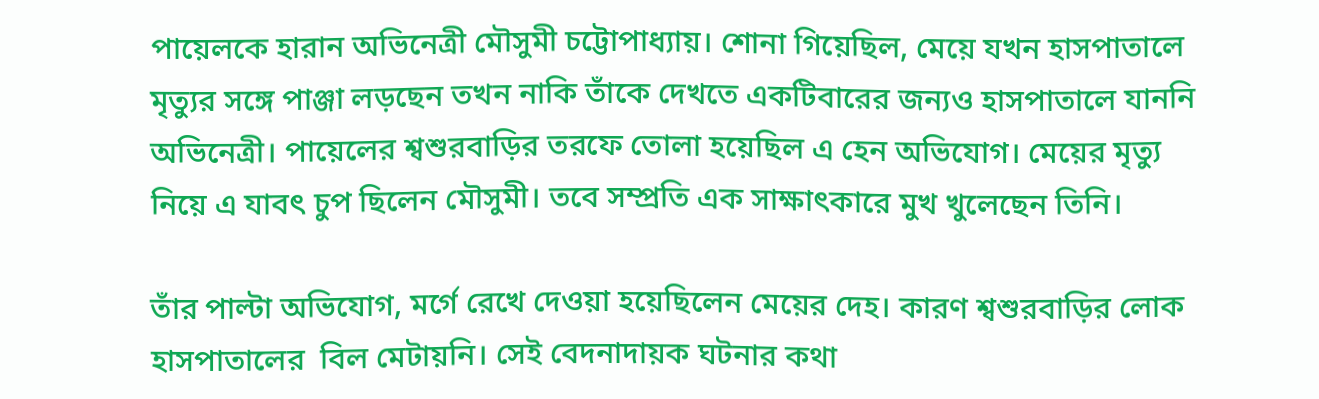পায়েলকে হারান অভিনেত্রী মৌসুমী চট্টোপাধ্যায়। শোনা গিয়েছিল, মেয়ে যখন হাসপাতালে মৃত্যুর সঙ্গে পাঞ্জা লড়ছেন তখন নাকি তাঁকে দেখতে একটিবারের জন্যও হাসপাতালে যাননি অভিনেত্রী। পায়েলের শ্বশুরবাড়ির তরফে তোলা হয়েছিল এ হেন অভিযোগ। মেয়ের মৃত্যু নিয়ে এ যাবৎ চুপ ছিলেন মৌসুমী। তবে সম্প্রতি এক সাক্ষাৎকারে মুখ খুলেছেন তিনি।

তাঁর পাল্টা অভিযোগ, মর্গে রেখে দেওয়া হয়েছিলেন মেয়ের দেহ। কারণ শ্বশুরবাড়ির লোক হাসপাতালের  বিল মেটায়নি। সেই বেদনাদায়ক ঘটনার কথা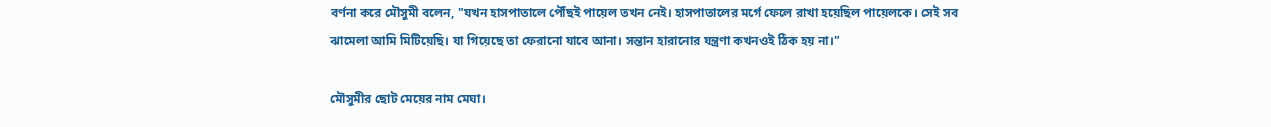বর্ণনা করে মৌসুমী বলেন, "যখন হাসপাতালে পৌঁছই পায়েল তখন নেই। হাসপাতালের মর্গে ফেলে রাখা হয়েছিল পায়েলকে। সেই সব ঝামেলা আমি মিটিয়েছি। যা গিয়েছে তা ফেরানো যাবে আনা। সন্তান হারানোর যন্ত্রণা কখনওই ঠিক হয় না।"

মৌসুমীর ছোট মেয়ের নাম মেঘা।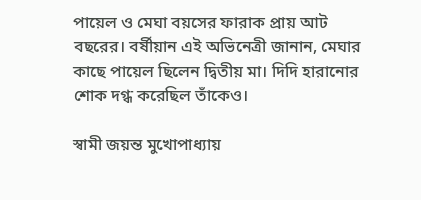পায়েল ও মেঘা বয়সের ফারাক প্রায় আট বছরের। বর্ষীয়ান এই অভিনেত্রী জানান, মেঘার কাছে পায়েল ছিলেন দ্বিতীয় মা। দিদি হারানোর শোক দগ্ধ করেছিল তাঁকেও।

স্বামী জয়ন্ত মুখোপাধ্যায়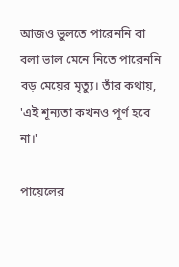আজও ভুলতে পারেননি বা বলা ভাল মেনে নিতে পারেননি বড় মেয়ের মৃত্যু। তাঁর কথায়, 'এই শূন্যতা কখনও পূর্ণ হবে না।'

পায়েলের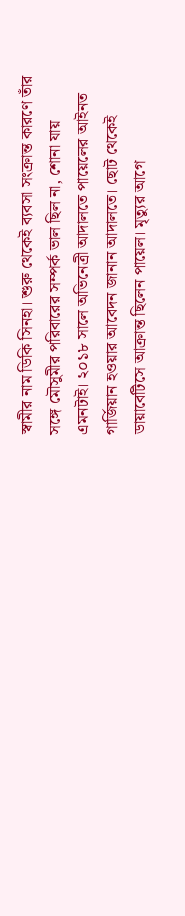স্বামীর নাম ডিকি সিনহা। শুরু থেকেই ব্যবসা সংক্রান্ত কারণে তাঁর সঙ্গে মৌসুমীর পরিবারের সম্পর্ক ভাল ছিল না, শোনা যায় এমনটাই। ২০১৮ সালে অভিনেত্রী আদালতে পায়েলের আইনত গার্জিয়ান হওয়ার আবেদন জানান আদালতে। ছোট থেকেই ডায়াবেটিসে আক্রান্ত ছিলেন পায়েল। মৃত্যুর আগে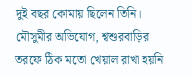দুই বছর কোমায় ছিলেন তিনি। মৌসুমীর অভিযোগ, শ্বশুরবাড়ির তরফে ঠিক মতো খেয়াল রাখা হয়নি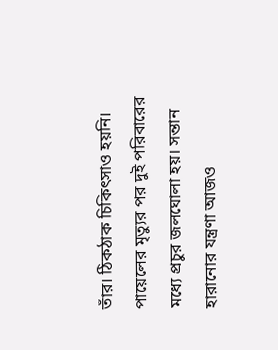তাঁর। ঠিকঠাক চিকিৎসাও হয়নি। পায়েলের মৃত্যুর পর দুই পরিবারের মধ্যে প্রচুর জলঘোলা হয়। সন্তান হারানোর যন্ত্রণা আজও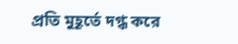প্রতি মুহূর্তে দগ্ধ করে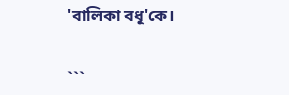'বালিকা বধূ'কে।


```